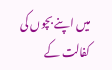میں اپنے بچوں کی کفالت کے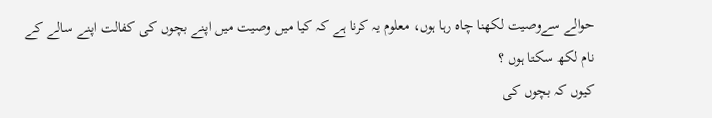حوالے سےوصیت لکھنا چاہ رہا ہوں، معلوم یہ کرنا ہے کہ کیا میں وصیت میں اپنے بچوں کی کفالت اپنے سالے کے نام لکھ سکتا ہوں ؟
کیوں کہ بچوں کی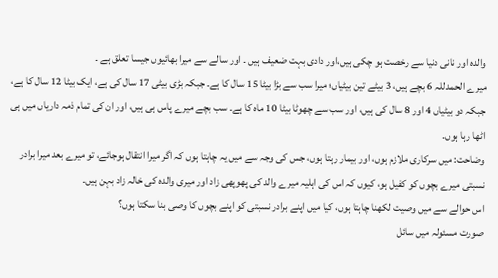والدہ اور نانی دنیا سے رخصت ہو چکی ہیں،اور دادی بہت ضعیف ہیں ۔ اور سالے سے میرا بھائیوں جیسا تعلق ہے ۔
میرے الحمدللہ 6 بچے ہیں، 3 بیٹے تین بیٹیاں؛ میرا سب سے بڑا بیٹا 15 سال کا ہے۔ جبکہ بڑی بیٹی 17 سال کی ہے، ایک بیٹا 12 سال کا ہے، جبکہ دو بیٹیاں 4 اور 8 سال کی ہیں، اور سب سے چھوٹا بیٹا 10 ماہ کا ہے۔ سب بچے میرے پاس ہی ہیں، اور ان کی تمام ذمہ داریاں میں ہی اٹھا رہا ہوں۔
وضاحت: میں سرکاری ملازم ہوں، اور بیمار رہتا ہوں، جس کی وجہ سے میں یہ چاہتا ہوں کہ اگر میرا انتقال ہوجائے، تو میرے بعد میرا برادر نسبتی میرے بچوں کو کفیل ہو، کیوں کہ اس کی اہلیہ میرے والد کی پھوپھی زاد اور میری والدہ کی خالہ زاد بہن ہیں۔
اس حوالے سے میں وصیت لکھنا چاہتا ہوں، کیا میں اپنے برادر نسبتی کو اپنے بچوں کا وصی بنا سکتا ہوں؟
صورت مسئولہ میں سائل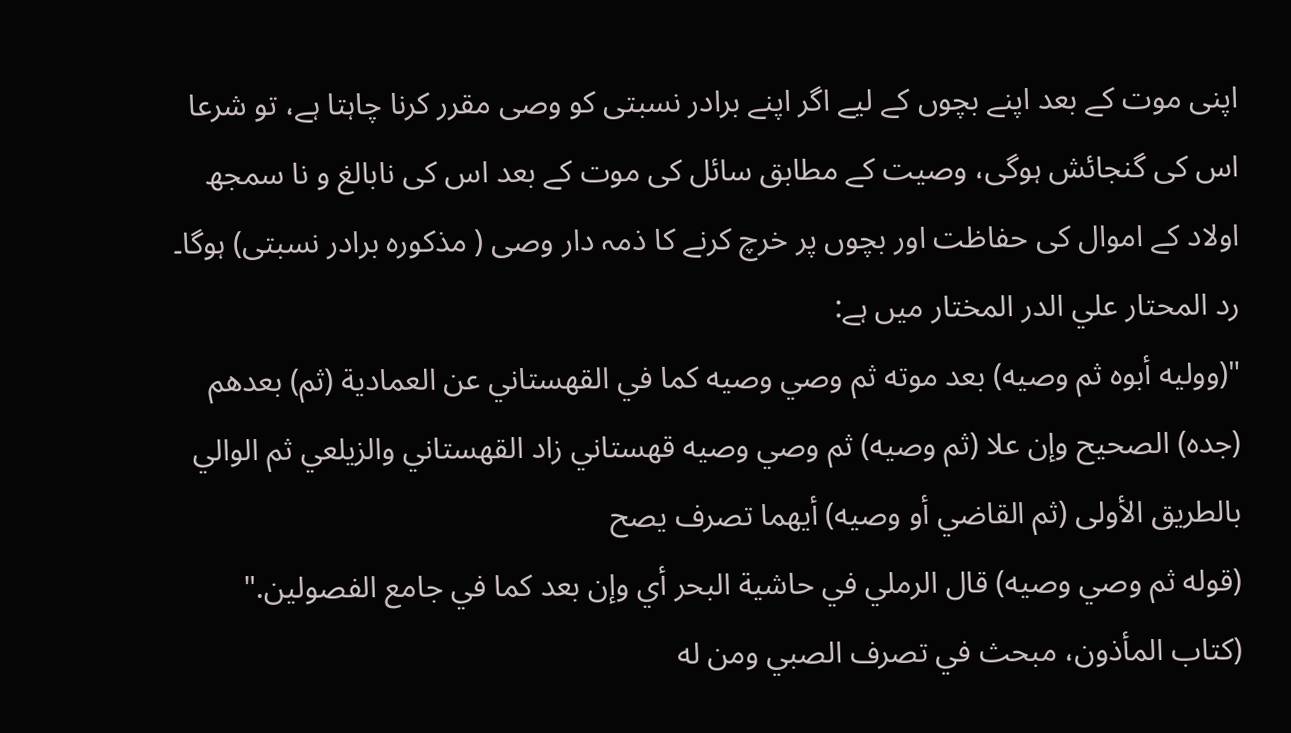اپنی موت کے بعد اپنے بچوں کے لیے اگر اپنے برادر نسبتی کو وصی مقرر کرنا چاہتا ہے، تو شرعا اس کی گنجائش ہوگی، وصیت کے مطابق سائل کی موت کے بعد اس کی نابالغ و نا سمجھ اولاد کے اموال کی حفاظت اور بچوں پر خرچ کرنے کا ذمہ دار وصی ( مذکورہ برادر نسبتی) ہوگا۔
رد المحتار علي الدر المختار میں ہے:
"(ووليه أبوه ثم وصيه) بعد موته ثم وصي وصيه كما في القهستاني عن العمادية (ثم) بعدهم (جده) الصحيح وإن علا (ثم وصيه) ثم وصي وصيه قهستاني زاد القهستاني والزيلعي ثم الوالي بالطريق الأولى (ثم القاضي أو وصيه) أيهما تصرف يصح
(قوله ثم وصي وصيه) قال الرملي في حاشية البحر أي وإن بعد كما في جامع الفصولين."
(كتاب المأذون، مبحث في تصرف الصبي ومن له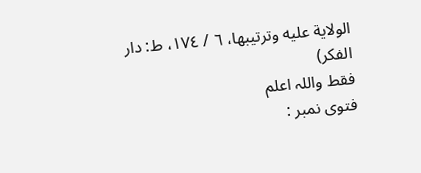الولاية عليه وترتيبها، ٦ / ١٧٤، ط: دار الفكر)
فقط واللہ اعلم
فتوی نمبر :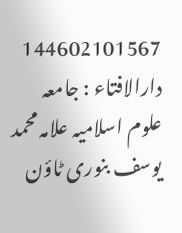144602101567
دارالافتاء : جامعہ علوم اسلامیہ علامہ محمد یوسف بنوری ٹاؤن